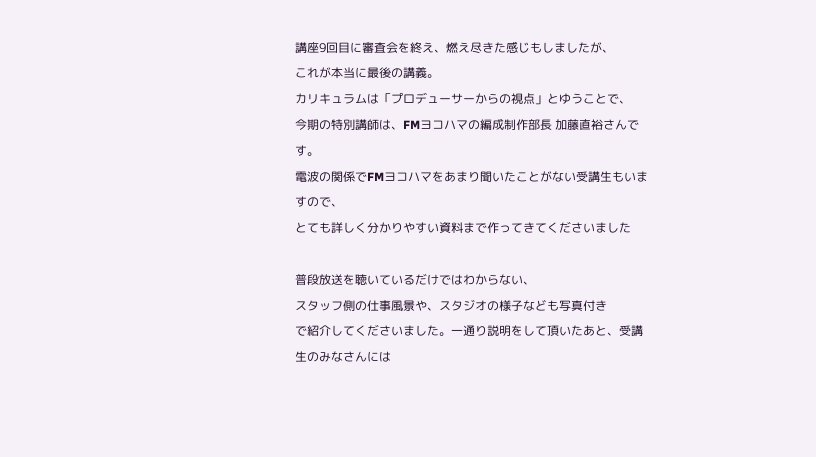講座9回目に審査会を終え、燃え尽きた感じもしましたが、
これが本当に最後の講義。
カリキュラムは「プロデューサーからの視点」とゆうことで、
今期の特別講師は、FMヨコハマの編成制作部長 加藤直裕さんです。
電波の関係でFMヨコハマをあまり聞いたことがない受講生もいますので、
とても詳しく分かりやすい資料まで作ってきてくださいました

普段放送を聴いているだけではわからない、
スタッフ側の仕事風景や、スタジオの様子なども写真付き
で紹介してくださいました。一通り説明をして頂いたあと、受講生のみなさんには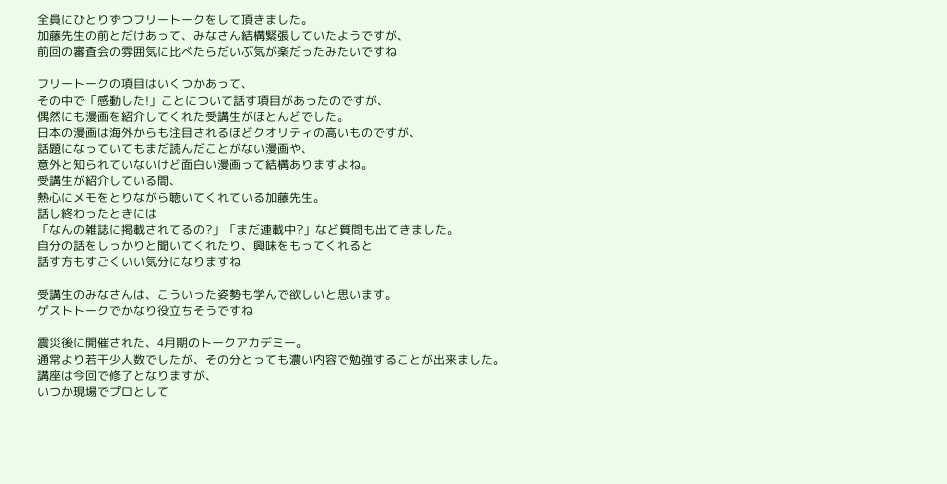全員にひとりずつフリートークをして頂きました。
加藤先生の前とだけあって、みなさん結構緊張していたようですが、
前回の審査会の雰囲気に比べたらだいぶ気が楽だったみたいですね

フリートークの項目はいくつかあって、
その中で「感動した!」ことについて話す項目があったのですが、
偶然にも漫画を紹介してくれた受講生がほとんどでした。
日本の漫画は海外からも注目されるほどクオリティの高いものですが、
話題になっていてもまだ読んだことがない漫画や、
意外と知られていないけど面白い漫画って結構ありますよね。
受講生が紹介している間、
熱心にメモをとりながら聴いてくれている加藤先生。
話し終わったときには
「なんの雑誌に掲載されてるの?」「まだ連載中?」など質問も出てきました。
自分の話をしっかりと聞いてくれたり、興味をもってくれると
話す方もすごくいい気分になりますね

受講生のみなさんは、こういった姿勢も学んで欲しいと思います。
ゲストトークでかなり役立ちそうですね

震災後に開催された、4月期のトークアカデミー。
通常より若干少人数でしたが、その分とっても濃い内容で勉強することが出来ました。
講座は今回で修了となりますが、
いつか現場でプロとして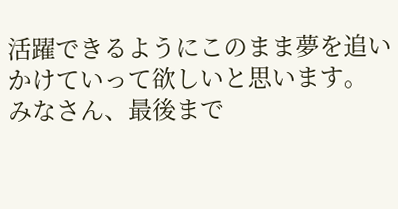活躍できるようにこのまま夢を追いかけていって欲しいと思います。
みなさん、最後まで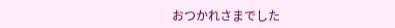おつかれさまでした